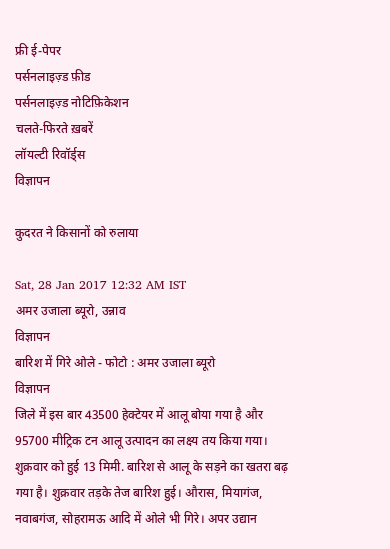फ्री ई-पेपर
पर्सनलाइज़्ड फ़ीड
पर्सनलाइज़्ड नोटिफ़िकेशन
चलते-फिरते ख़बरें
लॉयल्टी रिवॉर्ड्स
विज्ञापन

कुदरत ने किसानों को रुलाया

Sat, 28 Jan 2017 12:32 AM IST
अमर उजाला ब्यूरो, उन्नाव
विज्ञापन
बारिश में गिरे ओले - फोटो : अमर उजाला ब्यूरो
विज्ञापन
जिले में इस बार 43500 हेक्टेयर में आलू बोया गया है और 95700 मीट्रिक टन आलू उत्पादन का लक्ष्य तय किया गया। शुक्रवार को हुई 13 मिमी. बारिश से आलू के सड़ने का खतरा बढ़ गया है। शुक्रवार तड़के तेज बारिश हुई। औरास, मियागंज, नवाबगंज, सोहरामऊ आदि में ओले भी गिरे। अपर उद्यान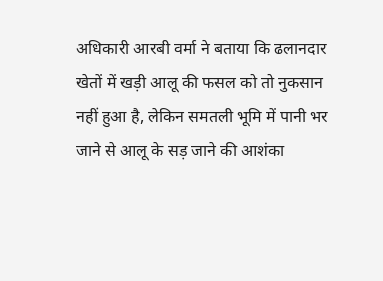अधिकारी आरबी वर्मा ने बताया कि ढलानदार खेतों में खड़ी आलू की फसल को तो नुकसान नहीं हुआ है, लेकिन समतली भूमि में पानी भर जाने से आलू के सड़ जाने की आशंका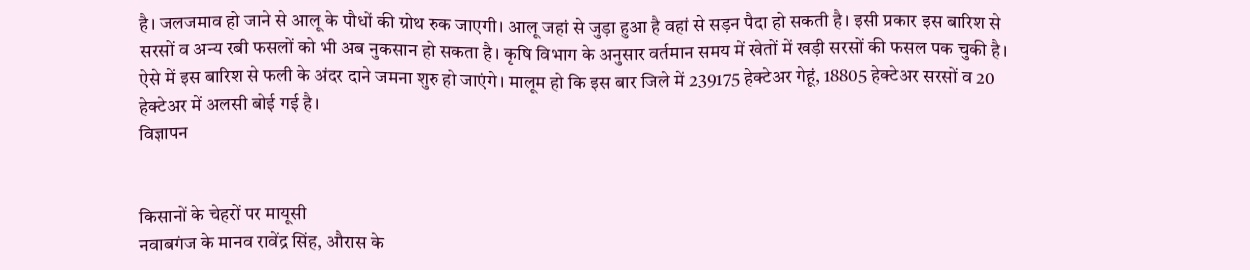है। जलजमाव हो जाने से आलू के पौधों की ग्रोथ रुक जाएगी। आलू जहां से जुड़ा हुआ है वहां से सड़न पैदा हो सकती है। इसी प्रकार इस बारिश से सरसों व अन्य रबी फसलों को भी अब नुकसान हो सकता है। कृषि विभाग के अनुसार वर्तमान समय में खेतों में खड़ी सरसों की फसल पक चुकी है। ऐसे में इस बारिश से फली के अंदर दाने जमना शुरु हो जाएंगे। मालूम हो कि इस बार जिले में 239175 हेक्टेअर गेहूं, 18805 हेक्टेअर सरसों व 20 हेक्टेअर में अलसी बोई गई है।
विज्ञापन


किसानों के चेहरों पर मायूसी
नवाबगंज के मानव रावेंद्र सिंह, औरास के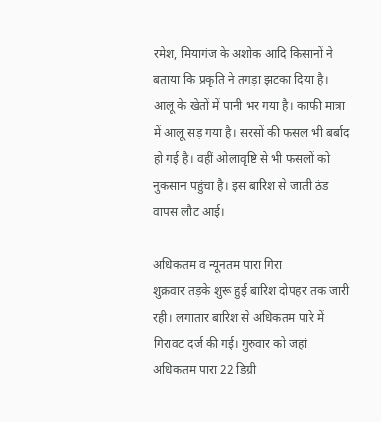रमेश, मियागंज के अशोक आदि किसानों ने बताया कि प्रकृति ने तगड़ा झटका दिया है। आलू के खेतों में पानी भर गया है। काफी मात्रा में आलू सड़ गया है। सरसों की फसल भी बर्बाद हो गई है। वहीं ओलावृष्टि से भी फसलों को नुकसान पहुंचा है। इस बारिश से जाती ठंड वापस लौट आई।

अधिकतम व न्यूनतम पारा गिरा
शुक्रवार तड़के शुरू हुई बारिश दोपहर तक जारी रही। लगातार बारिश से अधिकतम पारे में गिरावट दर्ज की गई। गुरुवार को जहां अधिकतम पारा 22 डिग्री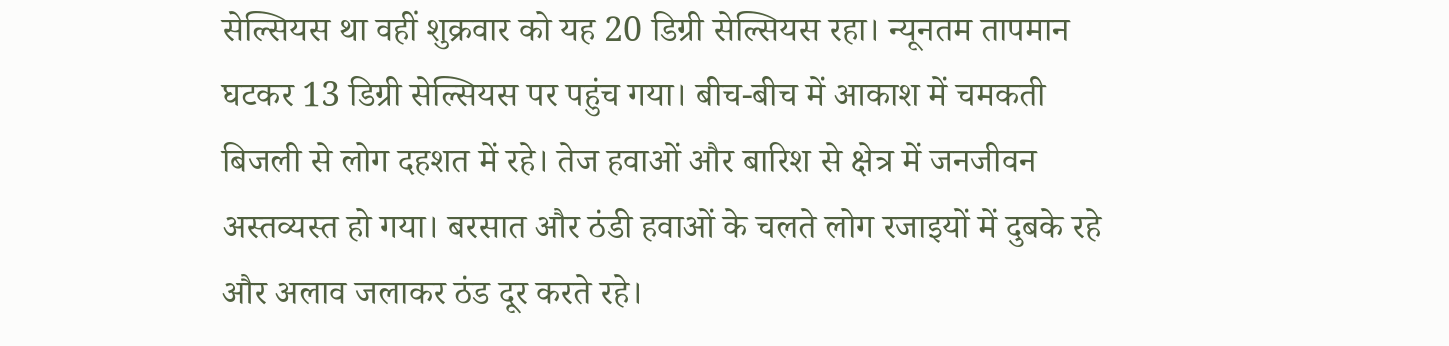सेल्सियस था वहीं शुक्रवार को यह 20 डिग्री सेल्सियस रहा। न्यूनतम तापमान घटकर 13 डिग्री सेल्सियस पर पहुंच गया। बीच-बीच में आकाश में चमकती बिजली से लोग दहशत में रहे। तेज हवाओं और बारिश से क्षेत्र में जनजीवन अस्तव्यस्त हो गया। बरसात और ठंडी हवाओं के चलते लोग रजाइयों में दुबके रहे और अलाव जलाकर ठंड दूर करते रहे।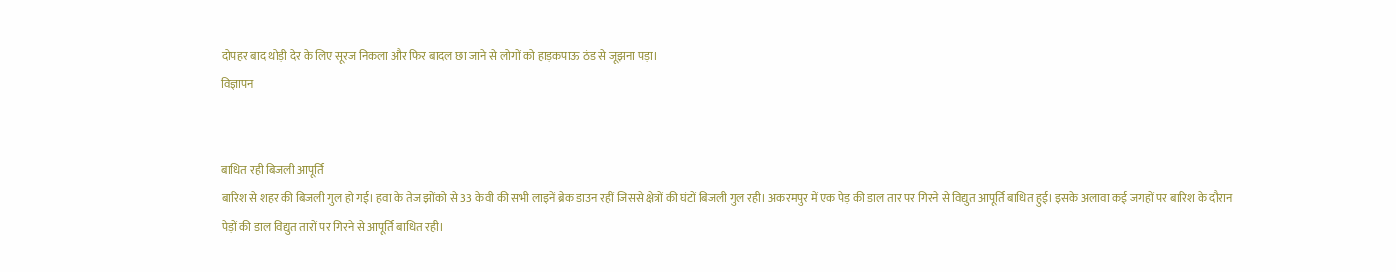दोपहर बाद थोड़ी देर के लिए सूरज निकला और फिर बादल छा जाने से लोगों को हाड़कपाऊ ठंड से जूझना पड़ा।
विज्ञापन


बाधित रही बिजली आपूर्ति
बारिश से शहर की बिजली गुल हो गई। हवा के तेज झोंको से 33 केवी की सभी लाइनें ब्रेक डाउन रहीं जिससे क्षेत्रों की घंटों बिजली गुल रही। अकरमपुर में एक पेड़ की डाल तार पर गिरने से विद्युत आपूर्ति बाधित हुई। इसके अलावा कई जगहों पर बारिश के दौरान पेड़ों की डाल विद्युत तारों पर गिरने से आपूर्ति बाधित रही।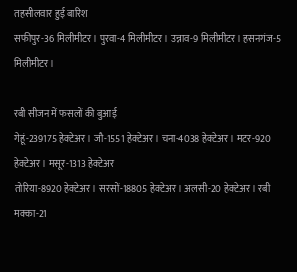तहसीलवार हुई बारिश
सफीपुर-36 मिलीमीटर। पुरवा-4 मिलीमीटर। उन्नाव-9 मिलीमीटर। हसनगंज-5 मिलीमीटर।

रबी सीजन में फसलों की बुआई
गेहूं-239175 हेक्टेअर। जौ-1551 हेक्टेअर। चना-4038 हेक्टेअर। मटर-920 हेक्टेअर। मसूर-1313 हेक्टेअर
तोरिया-8920 हेक्टेअर। सरसों-18805 हेक्टेअर। अलसी-20 हेक्टेअर। रबी मक्का-21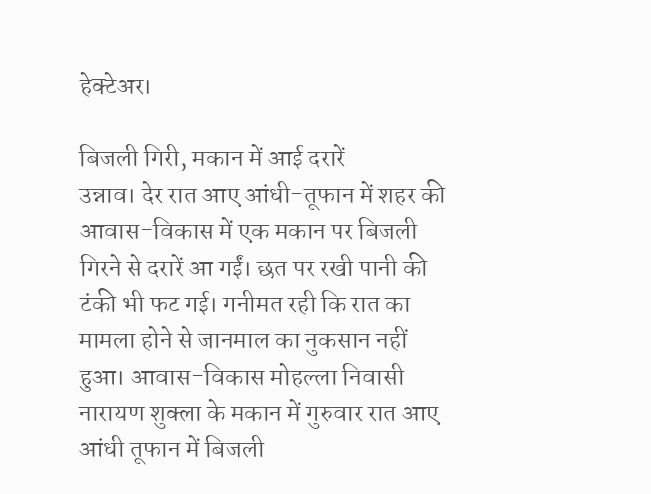हेक्टेअर।

बिजली गिरी, मकान में आई दरारें
उन्नाव। देर रात आए आंधी-तूफान में शहर की आवास-विकास में एक मकान पर बिजली गिरने से दरारें आ गईं। छत पर रखी पानी की टंकी भी फट गई। गनीमत रही कि रात का मामला होने से जानमाल का नुकसान नहीं हुआ। आवास-विकास मोहल्ला निवासी नारायण शुक्ला के मकान में गुरुवार रात आए आंधी तूफान में बिजली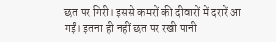छत पर गिरी। इससे कमरों की दीवारों में दरारें आ गईं। इतना ही नहीं छत पर रखी पानी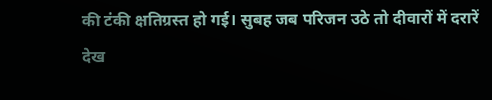की टंकी क्षतिग्रस्त हो गई। सुबह जब परिजन उठे तो दीवारों में दरारें देख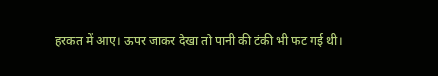हरकत में आए। ऊपर जाकर देखा तो पानी की टंकी भी फट गई थी।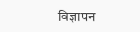विज्ञापन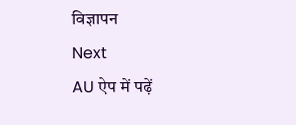विज्ञापन
Next
AU ऐप में पढ़ें